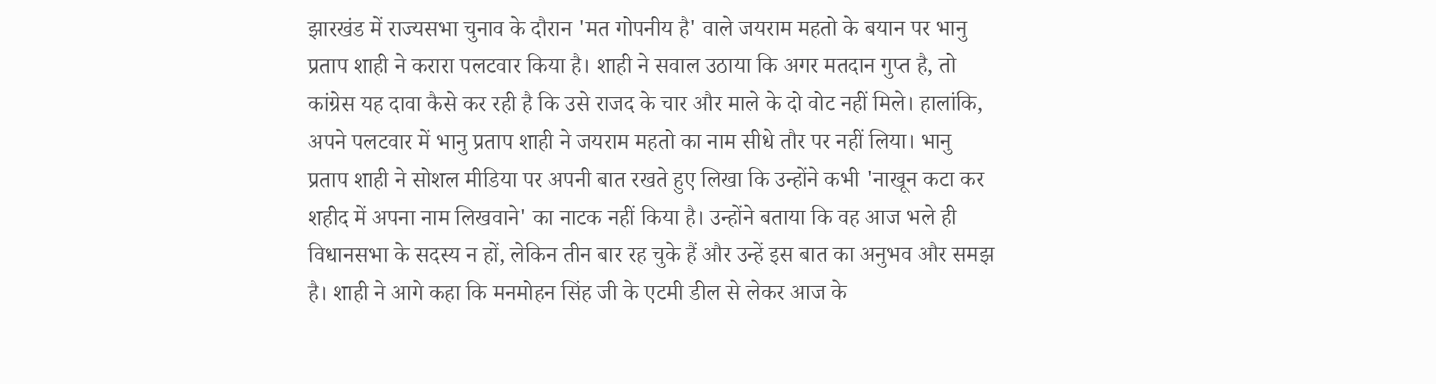झारखंड में राज्यसभा चुनाव के दौरान 'मत गोपनीय है' वाले जयराम महतो के बयान पर भानु प्रताप शाही ने करारा पलटवार किया है। शाही ने सवाल उठाया कि अगर मतदान गुप्त है, तो कांग्रेस यह दावा कैसे कर रही है कि उसे राजद के चार और माले के दो वोट नहीं मिले। हालांकि, अपने पलटवार में भानु प्रताप शाही ने जयराम महतो का नाम सीधे तौर पर नहीं लिया। भानु प्रताप शाही ने सोशल मीडिया पर अपनी बात रखते हुए लिखा कि उन्होंने कभी 'नाखून कटा कर शहीद में अपना नाम लिखवाने' का नाटक नहीं किया है। उन्होंने बताया कि वह आज भले ही विधानसभा के सदस्य न हों, लेकिन तीन बार रह चुके हैं और उन्हें इस बात का अनुभव और समझ है। शाही ने आगे कहा कि मनमोहन सिंह जी के एटमी डील से लेकर आज के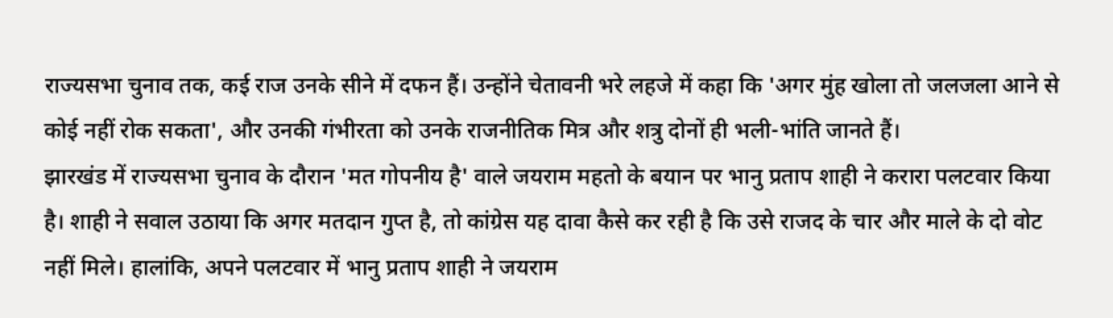राज्यसभा चुनाव तक, कई राज उनके सीने में दफन हैं। उन्होंने चेतावनी भरे लहजे में कहा कि 'अगर मुंह खोला तो जलजला आने से कोई नहीं रोक सकता', और उनकी गंभीरता को उनके राजनीतिक मित्र और शत्रु दोनों ही भली-भांति जानते हैं।
झारखंड में राज्यसभा चुनाव के दौरान 'मत गोपनीय है' वाले जयराम महतो के बयान पर भानु प्रताप शाही ने करारा पलटवार किया है। शाही ने सवाल उठाया कि अगर मतदान गुप्त है, तो कांग्रेस यह दावा कैसे कर रही है कि उसे राजद के चार और माले के दो वोट नहीं मिले। हालांकि, अपने पलटवार में भानु प्रताप शाही ने जयराम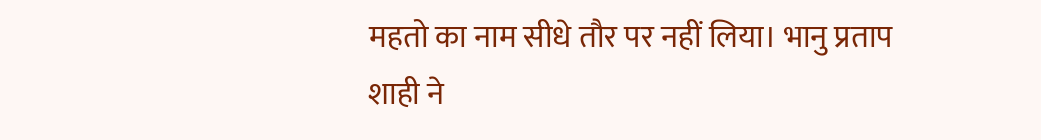महतो का नाम सीधे तौर पर नहीं लिया। भानु प्रताप शाही ने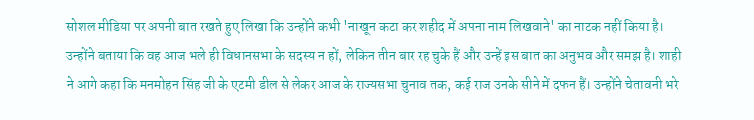सोशल मीडिया पर अपनी बात रखते हुए लिखा कि उन्होंने कभी 'नाखून कटा कर शहीद में अपना नाम लिखवाने' का नाटक नहीं किया है। उन्होंने बताया कि वह आज भले ही विधानसभा के सदस्य न हों, लेकिन तीन बार रह चुके हैं और उन्हें इस बात का अनुभव और समझ है। शाही ने आगे कहा कि मनमोहन सिंह जी के एटमी डील से लेकर आज के राज्यसभा चुनाव तक, कई राज उनके सीने में दफन हैं। उन्होंने चेतावनी भरे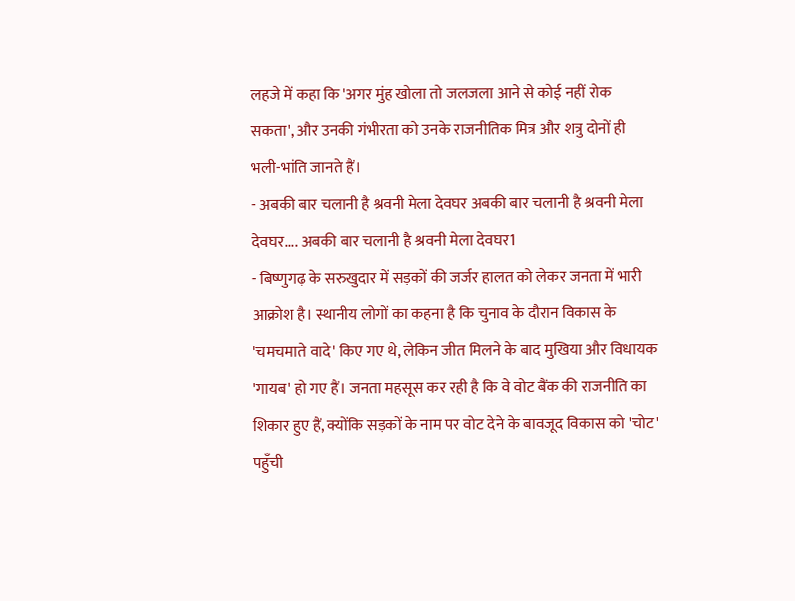लहजे में कहा कि 'अगर मुंह खोला तो जलजला आने से कोई नहीं रोक सकता', और उनकी गंभीरता को उनके राजनीतिक मित्र और शत्रु दोनों ही भली-भांति जानते हैं।
- अबकी बार चलानी है श्रवनी मेला देवघर अबकी बार चलानी है श्रवनी मेला देवघर.... अबकी बार चलानी है श्रवनी मेला देवघर1
- बिष्णुगढ़ के सरुखुदार में सड़कों की जर्जर हालत को लेकर जनता में भारी आक्रोश है। स्थानीय लोगों का कहना है कि चुनाव के दौरान विकास के 'चमचमाते वादे' किए गए थे, लेकिन जीत मिलने के बाद मुखिया और विधायक 'गायब' हो गए हैं। जनता महसूस कर रही है कि वे वोट बैंक की राजनीति का शिकार हुए हैं, क्योंकि सड़कों के नाम पर वोट देने के बावजूद विकास को 'चोट' पहुँची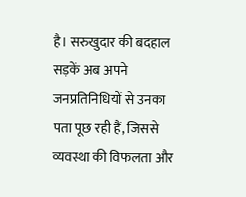है। सरुखुदार की बदहाल सड़कें अब अपने जनप्रतिनिधियों से उनका पता पूछ रही हैं, जिससे व्यवस्था की विफलता और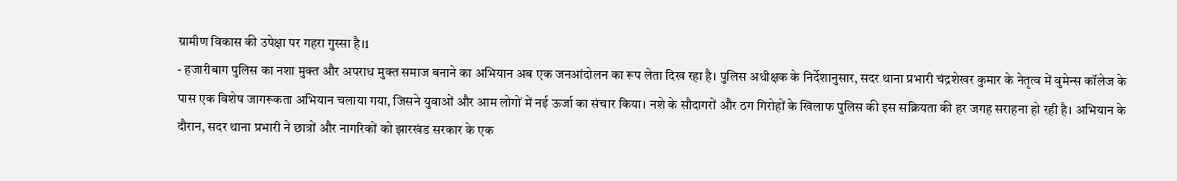ग्रामीण विकास की उपेक्षा पर गहरा गुस्सा है।1
- हजारीबाग पुलिस का नशा मुक्त और अपराध मुक्त समाज बनाने का अभियान अब एक जनआंदोलन का रूप लेता दिख रहा है। पुलिस अधीक्षक के निर्देशानुसार, सदर थाना प्रभारी चंद्रशेखर कुमार के नेतृत्व में वुमेन्स कॉलेज के पास एक विशेष जागरूकता अभियान चलाया गया, जिसने युवाओं और आम लोगों में नई ऊर्जा का संचार किया। नशे के सौदागरों और ठग गिरोहों के खिलाफ पुलिस की इस सक्रियता की हर जगह सराहना हो रही है। अभियान के दौरान, सदर थाना प्रभारी ने छात्रों और नागरिकों को झारखंड सरकार के एक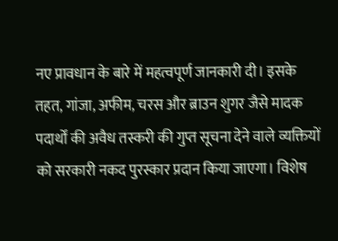नए प्रावधान के बारे में महत्वपूर्ण जानकारी दी। इसके तहत, गांजा, अफीम, चरस और ब्राउन शुगर जैसे मादक पदार्थों की अवैध तस्करी की गुप्त सूचना देने वाले व्यक्तियों को सरकारी नकद पुरस्कार प्रदान किया जाएगा। विशेष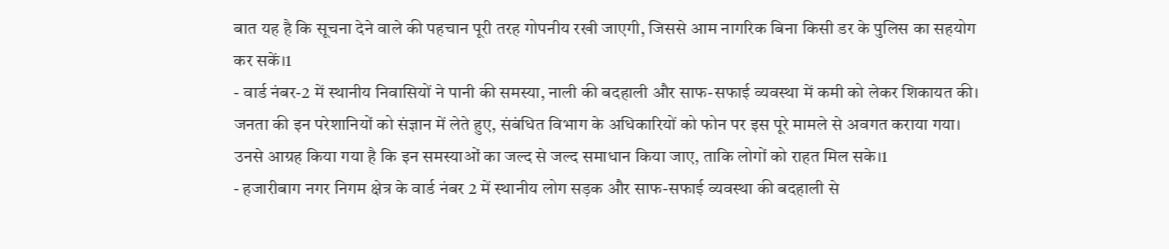बात यह है कि सूचना देने वाले की पहचान पूरी तरह गोपनीय रखी जाएगी, जिससे आम नागरिक बिना किसी डर के पुलिस का सहयोग कर सकें।1
- वार्ड नंबर-2 में स्थानीय निवासियों ने पानी की समस्या, नाली की बदहाली और साफ-सफाई व्यवस्था में कमी को लेकर शिकायत की। जनता की इन परेशानियों को संज्ञान में लेते हुए, संबंधित विभाग के अधिकारियों को फोन पर इस पूरे मामले से अवगत कराया गया। उनसे आग्रह किया गया है कि इन समस्याओं का जल्द से जल्द समाधान किया जाए, ताकि लोगों को राहत मिल सके।1
- हजारीबाग नगर निगम क्षेत्र के वार्ड नंबर 2 में स्थानीय लोग सड़क और साफ-सफाई व्यवस्था की बदहाली से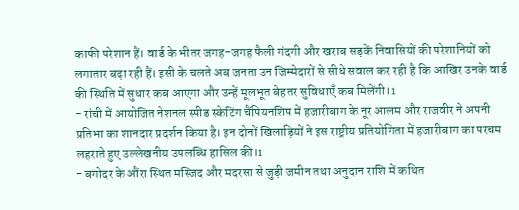काफी परेशान हैं। वार्ड के भीतर जगह-जगह फैली गंदगी और खराब सड़कें निवासियों की परेशानियों को लगातार बढ़ा रही हैं। इसी के चलते अब जनता उन जिम्मेदारों से सीधे सवाल कर रही है कि आखिर उनके वार्ड की स्थिति में सुधार कब आएगा और उन्हें मूलभूत बेहतर सुविधाएँ कब मिलेंगी।1
- रांची में आयोजित नेशनल स्पीड स्केटिंग चैंपियनशिप में हजारीबाग के नूर आलम और राजवीर ने अपनी प्रतिभा का शानदार प्रदर्शन किया है। इन दोनों खिलाड़ियों ने इस राष्ट्रीय प्रतियोगिता में हजारीबाग का परचम लहराते हुए उल्लेखनीय उपलब्धि हासिल की।1
- बगोदर के औंरा स्थित मस्जिद और मदरसा से जुड़ी जमीन तथा अनुदान राशि में कथित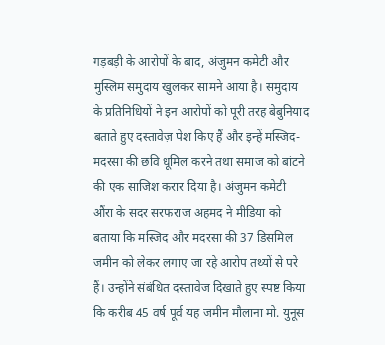गड़बड़ी के आरोपों के बाद, अंजुमन कमेटी और मुस्लिम समुदाय खुलकर सामने आया है। समुदाय के प्रतिनिधियों ने इन आरोपों को पूरी तरह बेबुनियाद बताते हुए दस्तावेज़ पेश किए हैं और इन्हें मस्जिद-मदरसा की छवि धूमिल करने तथा समाज को बांटने की एक साजिश करार दिया है। अंजुमन कमेटी औंरा के सदर सरफराज अहमद ने मीडिया को बताया कि मस्जिद और मदरसा की 37 डिसमिल जमीन को लेकर लगाए जा रहे आरोप तथ्यों से परे हैं। उन्होंने संबंधित दस्तावेज दिखाते हुए स्पष्ट किया कि करीब 45 वर्ष पूर्व यह जमीन मौलाना मो. युनूस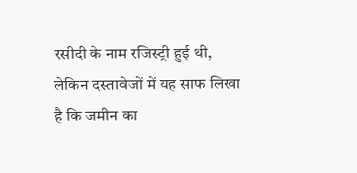रसीदी के नाम रजिस्ट्री हुई थी, लेकिन दस्तावेजों में यह साफ लिखा है कि जमीन का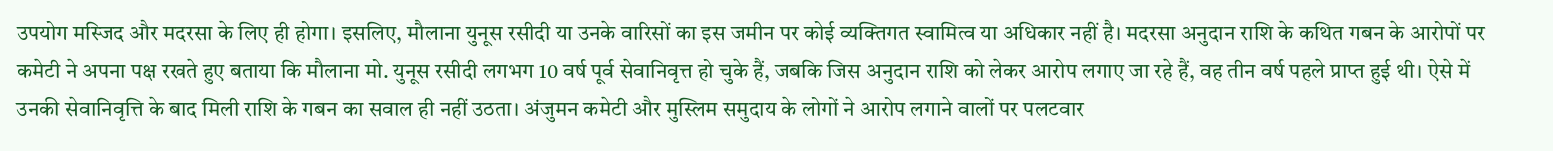उपयोग मस्जिद और मदरसा के लिए ही होगा। इसलिए, मौलाना युनूस रसीदी या उनके वारिसों का इस जमीन पर कोई व्यक्तिगत स्वामित्व या अधिकार नहीं है। मदरसा अनुदान राशि के कथित गबन के आरोपों पर कमेटी ने अपना पक्ष रखते हुए बताया कि मौलाना मो. युनूस रसीदी लगभग 10 वर्ष पूर्व सेवानिवृत्त हो चुके हैं, जबकि जिस अनुदान राशि को लेकर आरोप लगाए जा रहे हैं, वह तीन वर्ष पहले प्राप्त हुई थी। ऐसे में उनकी सेवानिवृत्ति के बाद मिली राशि के गबन का सवाल ही नहीं उठता। अंजुमन कमेटी और मुस्लिम समुदाय के लोगों ने आरोप लगाने वालों पर पलटवार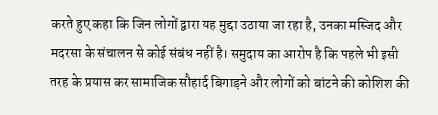करते हुए कहा कि जिन लोगों द्वारा यह मुद्दा उठाया जा रहा है, उनका मस्जिद और मदरसा के संचालन से कोई संबंध नहीं है। समुदाय का आरोप है कि पहले भी इसी तरह के प्रयास कर सामाजिक सौहार्द बिगाड़ने और लोगों को बांटने की कोशिश की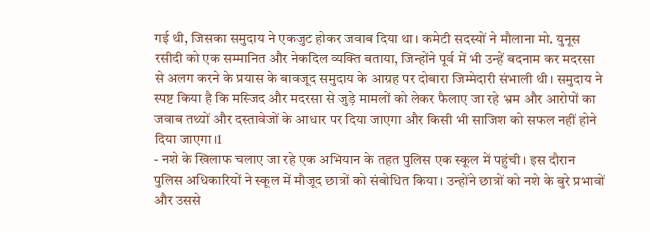गई थी, जिसका समुदाय ने एकजुट होकर जवाब दिया था। कमेटी सदस्यों ने मौलाना मो. युनूस रसीदी को एक सम्मानित और नेकदिल व्यक्ति बताया, जिन्होंने पूर्व में भी उन्हें बदनाम कर मदरसा से अलग करने के प्रयास के बावजूद समुदाय के आग्रह पर दोबारा जिम्मेदारी संभाली थी। समुदाय ने स्पष्ट किया है कि मस्जिद और मदरसा से जुड़े मामलों को लेकर फैलाए जा रहे भ्रम और आरोपों का जवाब तथ्यों और दस्तावेजों के आधार पर दिया जाएगा और किसी भी साजिश को सफल नहीं होने दिया जाएगा।1
- नशे के खिलाफ चलाए जा रहे एक अभियान के तहत पुलिस एक स्कूल में पहुंची। इस दौरान पुलिस अधिकारियों ने स्कूल में मौजूद छात्रों को संबोधित किया। उन्होंने छात्रों को नशे के बुरे प्रभावों और उससे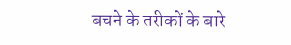बचने के तरीकों के बारे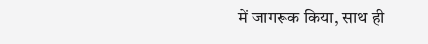में जागरूक किया, साथ ही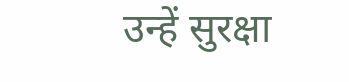उन्हें सुरक्षा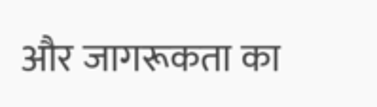और जागरूकता का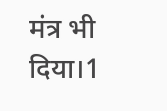मंत्र भी दिया।1